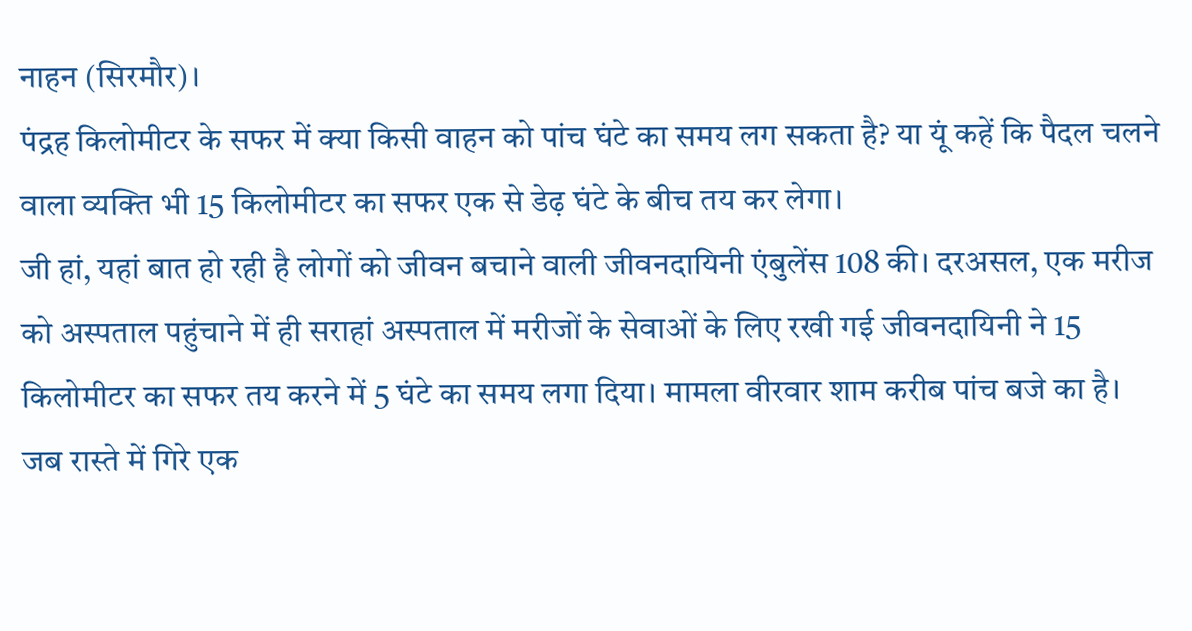नाहन (सिरमौर)।
पंद्रह किलोमीटर के सफर में क्या किसी वाहन को पांच घंटे का समय लग सकता है? या यूं कहें कि पैदल चलने वाला व्यक्ति भी 15 किलोमीटर का सफर एक से डेढ़ घंटे के बीच तय कर लेगा।
जी हां, यहां बात हो रही है लोगों को जीवन बचाने वाली जीवनदायिनी एंबुलेंस 108 की। दरअसल, एक मरीज को अस्पताल पहुंचाने में ही सराहां अस्पताल में मरीजों के सेवाओं के लिए रखी गई जीवनदायिनी ने 15 किलोमीटर का सफर तय करने में 5 घंटे का समय लगा दिया। मामला वीरवार शाम करीब पांच बजे का है। जब रास्ते में गिरे एक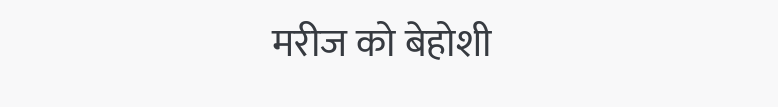मरीज को बेहोशी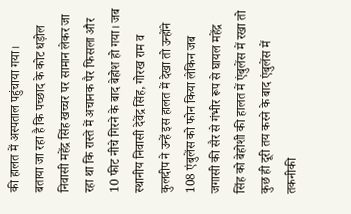की हालत में अस्पताल पहुंचाया गया।
बताया जा रहा है कि पच्छाद के कोट धड़ोल निवासी महेंद्र सिंह खच्चर पर सामान लेकर जा रहा था कि रास्ते में अचानक पैर फिसला और 10 फीट नीचे गिरने के बाद बेहोश हो गया। जब स्थानीय निवासी देवेंद्र सिंह, गोरख राम व कुलदीप ने उन्हें इस हालत में देखा तो उन्होंने 108 एंबुलेंस को फोन किया लेकिन जब जगासी की सैर से गंभीर रूप से घायल महेंद्र सिंह को बेहोशी की हालत में एंबुलेंस में रखा तो कुछ ही दूरी तय करने के बाद एंबुलेंस में तकनीकी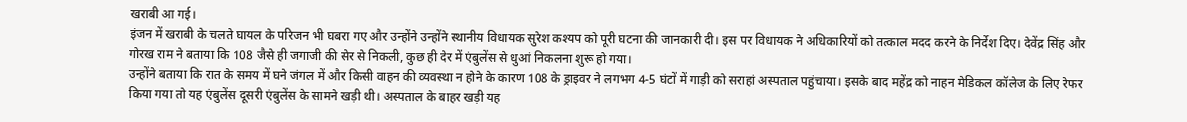खराबी आ गई।
इंजन में खराबी के चलते घायल के परिजन भी घबरा गए और उन्होंने उन्होंने स्थानीय विधायक सुरेश कश्यप को पूरी घटना की जानकारी दी। इस पर विधायक ने अधिकारियों को तत्काल मदद करने के निर्देश दिए। देवेंद्र सिंह और गोरख राम ने बताया कि 108 जैसे ही जगाजी की सेर से निकली, कुछ ही देर में एंबुलेंस से धुआं निकलना शुरू हो गया।
उन्होंने बताया कि रात के समय में घने जंगल में और किसी वाहन की व्यवस्था न होने के कारण 108 के ड्राइवर ने लगभग 4-5 घंटों में गाड़ी को सराहां अस्पताल पहुंचाया। इसके बाद महेंद्र को नाहन मेडिकल कॉलेज के लिए रेफर किया गया तो यह एंबुलेंस दूसरी एंबुलेंस के सामने खड़ी थी। अस्पताल के बाहर खड़ी यह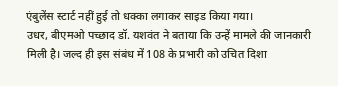एंबुलेंस स्टार्ट नहीं हुई तो धक्का लगाकर साइड किया गया।
उधर, बीएमओ पच्छाद डॉ. यशवंत ने बताया कि उन्हें मामले की जानकारी मिली है। जल्द ही इस संबंध में 108 के प्रभारी को उचित दिशा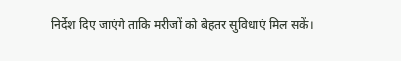निर्देश दिए जाएंगे ताकि मरीजों को बेहतर सुविधाएं मिल सकें।